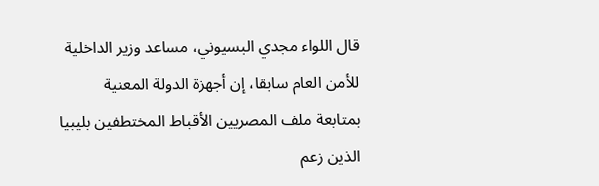قال اللواء مجدي البسيوني، مساعد وزير الداخلية للأمن العام سابقا، إن أجهزة الدولة المعنية بمتابعة ملف المصريين الأقباط المختطفين بليبيا الذين زعم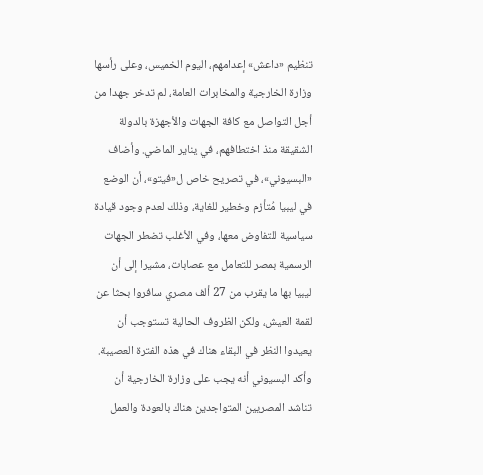تنظيم «داعش» إعدامهم، اليوم الخميس، وعلى رأسها وزارة الخارجية والمخابرات العامة، لم تدخر جهدا من أجل التواصل مع كافة الجهات والأجهزة بالدولة الشقيقة منذ اختطافهم، في يناير الماضي. وأضاف «البسيوني»، في تصريح خاص ل«فيتو»، أن الوضع في ليبيا مُتأزم وخطير للغاية، وذلك لعدم وجود قيادة سياسية للتفاوض معها، وفي الأغلب تضطر الجهات الرسمية بمصر للتعامل مع عصابات، مشيرا إلى أن ليبيا بها ما يقرب من 27 ألف مصري سافروا بحثا عن لقمة العيش، ولكن الظروف الحالية تستوجب أن يعيدوا النظر في البقاء هناك في هذه الفترة العصيبة. وأكد البسيوني أنه يجب على وزارة الخارجية أن تناشد المصريين المتواجدين هناك بالعودة والعمل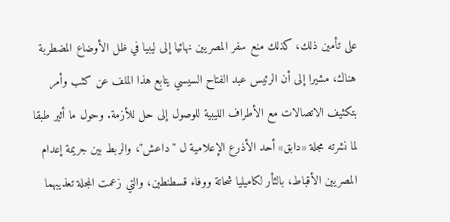على تأمين ذلك، كذلك منع سفر المصريين نهائيا إلى ليبيا في ظل الأوضاع المضطربة هناك، مشيرا إلى أن الرئيس عبد الفتاح السيسي يتابع هذا الملف عن كثب وأمر بتكثيف الاتصالات مع الأطراف الليبية للوصول إلى حل للأزمة. وحول ما أثير طبقا لما نشرته مجلة «دابق» أحد الأذرع الإعلامية ل "داعش"، والربط بين جريمة إعدام المصريين الأقباط، بالثأر لكاميليا شحاتة ووفاء قسطنطين، والتي زعمت المجلة تعذيبهما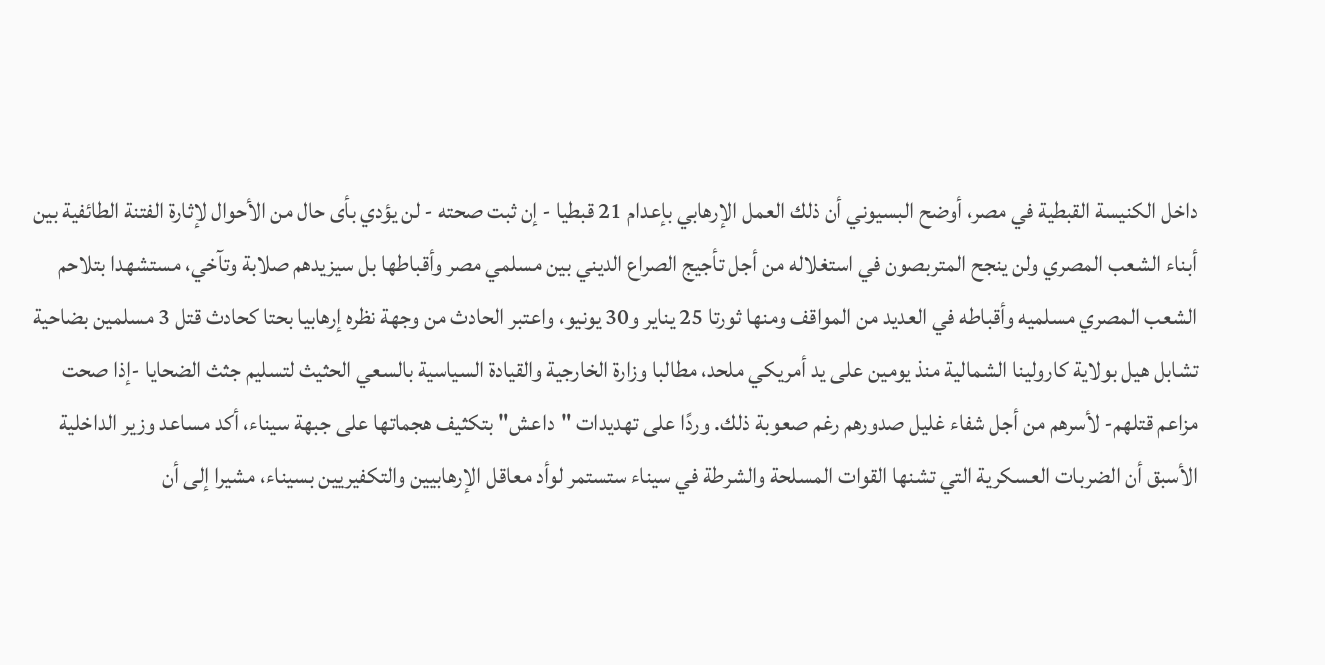داخل الكنيسة القبطية في مصر، أوضح البسيوني أن ذلك العمل الإرهابي بإعدام 21 قبطيا - إن ثبت صحته - لن يؤدي بأى حال من الأحوال لإثارة الفتنة الطائفية بين أبناء الشعب المصري ولن ينجح المتربصون في استغلاله من أجل تأجيج الصراع الديني بين مسلمي مصر وأقباطها بل سيزيدهم صلابة وتآخي، مستشهدا بتلاحم الشعب المصري مسلميه وأقباطه في العديد من المواقف ومنها ثورتا 25 يناير و30 يونيو، واعتبر الحادث من وجهة نظره إرهابيا بحتا كحادث قتل 3 مسلمين بضاحية تشابل هيل بولاية كارولينا الشمالية منذ يومين على يد أمريكي ملحد، مطالبا وزارة الخارجية والقيادة السياسية بالسعي الحثيث لتسليم جثث الضحايا -إذا صحت مزاعم قتلهم- لأسرهم من أجل شفاء غليل صدورهم رغم صعوبة ذلك. وردًا على تهديدات "داعش" بتكثيف هجماتها على جبهة سيناء، أكد مساعد وزير الداخلية الأسبق أن الضربات العسكرية التي تشنها القوات المسلحة والشرطة في سيناء ستستمر لوأد معاقل الإرهابيين والتكفيريين بسيناء، مشيرا إلى أن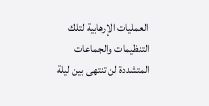العمليات الإرهابية لتلك التنظيمات والجماعات المتشددة لن تنتهى بين ليلة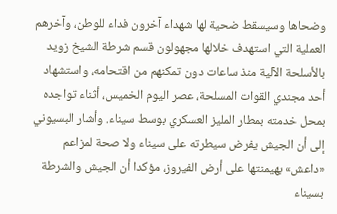وضحاها وسيسقط ضحية لها شهداء آخرون فداء للوطن، وآخرهم العملية التي استهدف خلالها مجهولون قسم شرطة الشيخ زويد بالأسلحة الآلية منذ ساعات دون تمكنهم من اقتحامه، واستشهاد أحد مجندي القوات المسلحة، عصر اليوم الخميس، أثناء تواجده بمحل خدمته بمطار المليز العسكري بوسط سيناء. وأشار البسيوني إلى أن الجيش يفرض سيطرته على سيناء ولا صحة لمزاعم «داعش» بهيمنتها على أرض الفيروز، مؤكدا أن الجيش والشرطة بسيناء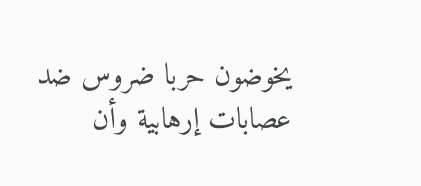يخوضون حربا ضروس ضد عصابات إرهابية وأن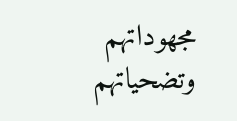مجهوداتهم وتضحياتهم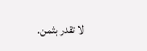لا تقدر بثمن.